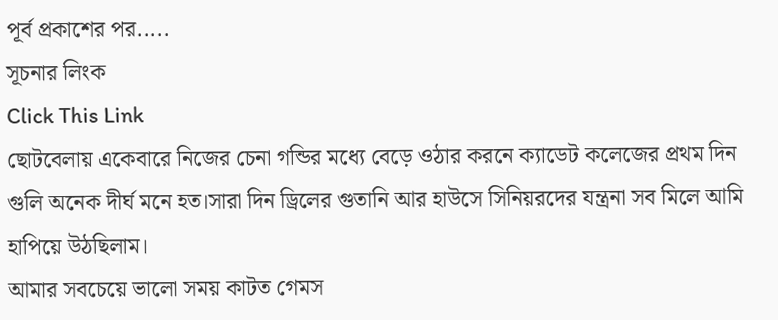পূর্ব প্রকাশের পর.....
সূচনার লিংক
Click This Link
ছোটবেলায় একেবারে নিজের চেনা গন্ডির মধ্যে বেড়ে ওঠার করনে ক্যাডেট কলেজের প্রথম দিন গুলি অনেক দীর্ঘ মনে হত।সারা দিন ড্রিলের গুতানি আর হাউসে সিনিয়রদের যন্ত্রনা সব মিলে আমি হাপিয়ে উঠছিলাম।
আমার সবচেয়ে ভালো সময় কাটত গেমস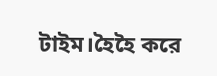টাইম।হৈহৈ করে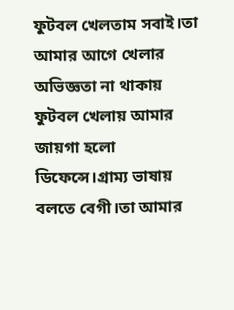ফুটবল খেলতাম সবাই।তা আমার আগে খেলার অভিজ্ঞতা না থাকায় ফুটবল খেলায় আমার জায়গা হলো ডিফেন্সে।গ্রাম্য ভাষায় বলতে বেগী।তা আমার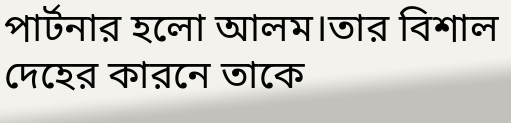পার্টনার হলো আলম।তার বিশাল দেহের কারনে তাকে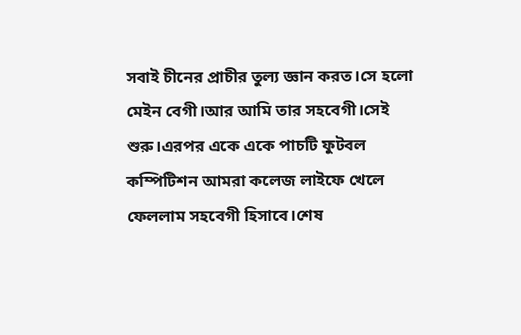সবাই চীনের প্রাচীর তুল্য জ্ঞান করত।সে হলো মেইন বেগী।আর আমি তার সহবেগী।সেই শুরু।এরপর একে একে পাচটি ফুটবল কম্পিটিশন আমরা কলেজ লাইফে খেলে ফেললাম সহবেগী হিসাবে।শেষ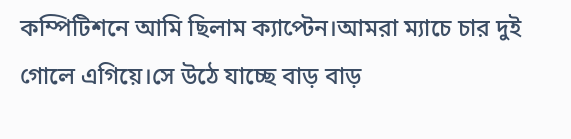কম্পিটিশনে আমি ছিলাম ক্যাপ্টেন।আমরা ম্যাচে চার দুই গোলে এগিয়ে।সে উঠে যাচ্ছে বাড় বাড়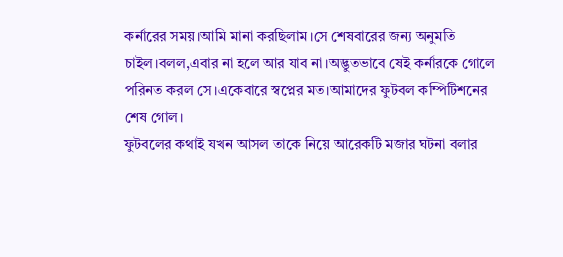কর্নারের সময়।আমি মানা করছিলাম।সে শেষবারের জন্য অনুমতি চাইল।বলল,এবার না হলে আর যাব না।অদ্ভুতভাবে ষেই কর্নারকে গোলে পরিনত করল সে।একেবারে স্বপ্নের মত।আমাদের ফুটবল কম্পিটিশনের শেষ গোল।
ফুটবলের কথাই যখন আসল তাকে নিয়ে আরেকটি মজার ঘটনা বলার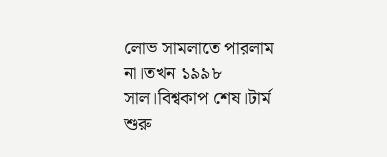লোভ সামলাতে পারলাম না।তখন ১৯৯৮ সাল।বিশ্বকাপ শেষ।টার্ম শুরু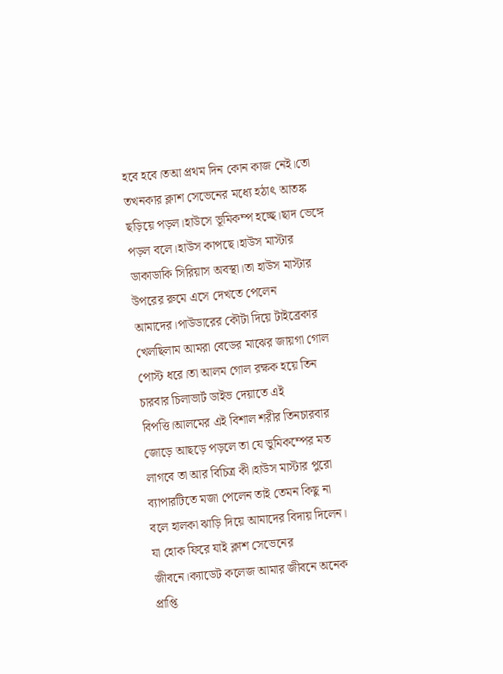হবে হবে।তআ প্রথম দিন কোন কাজ নেই।তো তখনকার ক্লাশ সেভেনের মধ্যে হঠাৎ আতঙ্ক ছড়িয়ে পড়ল।হাউসে ভূমিকম্প হচ্ছে।ছাদ ভেঙ্গে পড়ল বলে।হাউস কাপছে।হাউস মাস্টার ডাকাডাকি সিরিয়াস অবস্থা।তা হাউস মাস্টার উপরের রুমে এসে দেখতে পেলেন আমাদের।পাউডারের কৌটা দিয়ে টাইব্রেকার খেলছিলাম আমরা বেডের মাঝের জায়গা গোল পোস্ট ধরে।তা আলম গোল রক্ষক হয়ে তিন চারবার চিলাভার্ট ডাইভ দেয়াতে এই বিপত্তি।আলমের এই বিশাল শরীর তিনচারবার জোড়ে আছড়ে পড়লে তা যে ভুমিকম্পের মত লাগবে তা আর বিচিত্র কী।হাউস মাস্টার পুরো ব্যাপারটিতে মজা পেলেন তাই তেমন কিছু না বলে হালকা ঝাড়ি দিয়ে আমাদের বিদায় দিলেন।
যা হোক ফিরে যাই ক্লাশ সেভেনের জীবনে।ক্যাডেট কলেজ আমার জীবনে অনেক প্রাপ্তি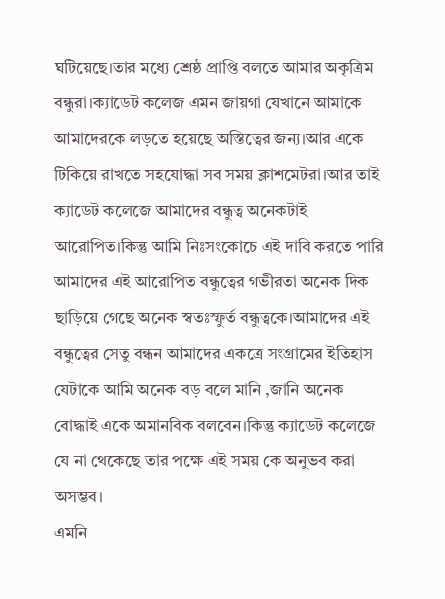ঘটিয়েছে।তার মধ্যে শ্রেষ্ঠ প্রাপ্তি বলতে আমার অকৃত্রিম বন্ধুরা।ক্যাডেট কলেজ এমন জায়গা যেখানে আমাকে আমাদেরকে লড়তে হয়েছে অস্তিত্বের জন্য।আর একে টিকিয়ে রাখতে সহযোদ্ধা সব সময় ক্লাশমেটরা।আর তাই ক্যাডেট কলেজে আমাদের বন্ধুত্ব অনেকটাই আরোপিত।কিন্তু আমি নিঃসংকোচে এই দাবি করতে পারি আমাদের এই আরোপিত বন্ধুত্বের গভীরতা অনেক দিক ছাড়িয়ে গেছে অনেক স্বতঃস্ফুর্ত বন্ধুত্বকে।আমাদের এই বন্ধুত্বের সেতু বন্ধন আমাদের একত্রে সংগ্রামের ইতিহাস যেটাকে আমি অনেক বড় বলে মানি ,জানি অনেক বোদ্ধাই একে অমানবিক বলবেন।কিন্তু ক্যাডেট কলেজে যে না থেকেছে তার পক্ষে এই সময় কে অনুভব করা অসম্ভব।
এমনি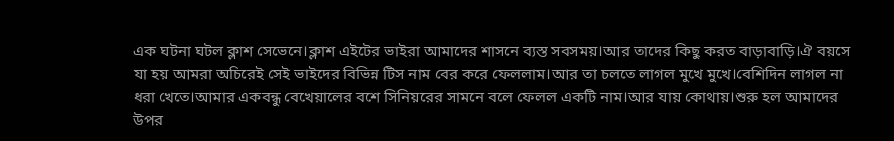এক ঘটনা ঘটল ক্লাশ সেভেনে।ক্লাশ এইটের ভাইরা আমাদের শাসনে ব্যস্ত সবসময়।আর তাদের কিছু করত বাড়াবাড়ি।ঐ বয়সে যা হয় আমরা অচিরেই সেই ভাইদের বিভিন্ন টিস নাম বের করে ফেললাম।আর তা চলতে লাগল মুখে মুখে।বেশিদিন লাগল না ধরা খেতে।আমার একবন্ধু বেখেয়ালের বশে সিনিয়রের সামনে বলে ফেলল একটি নাম।আর যায় কোথায়।শুরু হল আমাদের উপর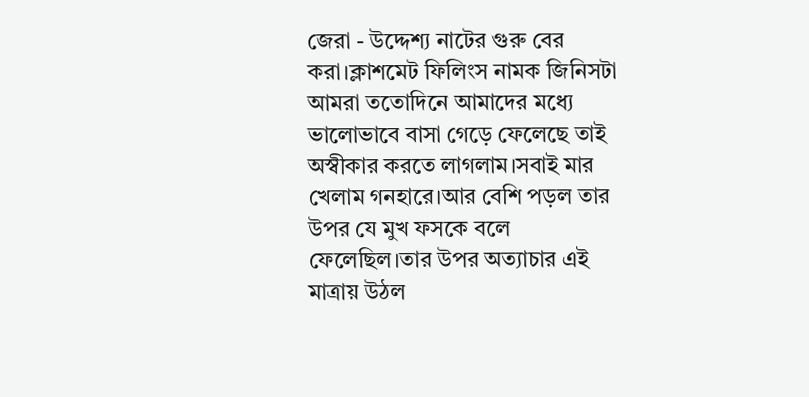জেরা - উদ্দেশ্য নাটের গুরু বের করা।ক্লাশমেট ফিলিংস নামক জিনিসটা আমরা ততোদিনে আমাদের মধ্যে ভালোভাবে বাসা গেড়ে ফেলেছে তাই অস্বীকার করতে লাগলাম।সবাই মার খেলাম গনহারে।আর বেশি পড়ল তার উপর যে মুখ ফসকে বলে ফেলেছিল।তার উপর অত্যাচার এই মাত্রায় উঠল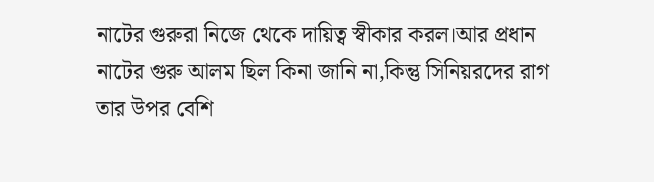নাটের গুরুরা নিজে থেকে দায়িত্ব স্বীকার করল।আর প্রধান নাটের গুরু আলম ছিল কিনা জানি না,কিন্তু সিনিয়রদের রাগ তার উপর বেশি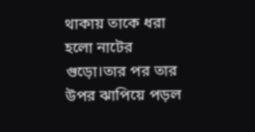থাকায় তাকে ধরা হলো নাটের গুড়ো।তার পর তার উপর ঝাপিয়ে পড়ল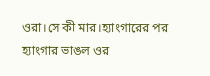ওরা।সে কী মার।হ্যাংগারের পর হ্যাংগার ভাঙল ওর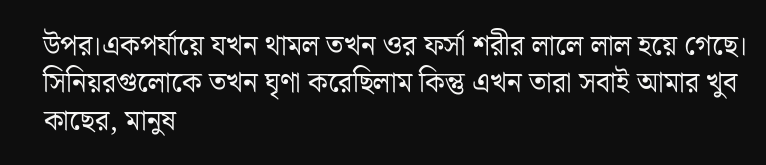উপর।একপর্যায়ে যখন থামল তখন ওর ফর্সা শরীর লালে লাল হয়ে গেছে।
সিনিয়রগুলোকে তখন ঘৃণা করেছিলাম কিন্তু এখন তারা সবাই আমার খুব কাছের, মানুষ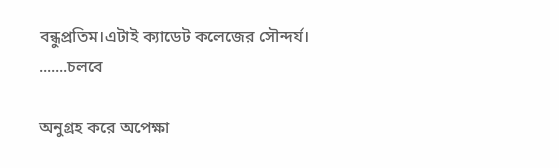বন্ধুপ্রতিম।এটাই ক্যাডেট কলেজের সৌন্দর্য।
.......চলবে

অনুগ্রহ করে অপেক্ষা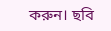করুন। ছবি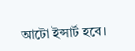আটো ইন্সার্ট হবে।